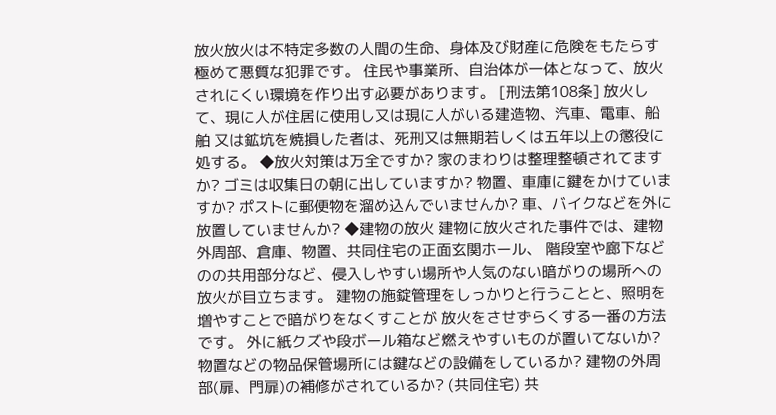放火放火は不特定多数の人間の生命、身体及び財産に危険をもたらす極めて悪質な犯罪です。 住民や事業所、自治体が一体となって、放火されにくい環境を作り出す必要があります。 [刑法第108条] 放火して、現に人が住居に使用し又は現に人がいる建造物、汽車、電車、船舶 又は鉱坑を焼損した者は、死刑又は無期若しくは五年以上の懲役に処する。 ◆放火対策は万全ですか? 家のまわりは整理整頓されてますか? ゴミは収集日の朝に出していますか? 物置、車庫に鍵をかけていますか? ポストに郵便物を溜め込んでいませんか? 車、バイクなどを外に放置していませんか? ◆建物の放火 建物に放火された事件では、建物外周部、倉庫、物置、共同住宅の正面玄関ホール、 階段室や廊下などのの共用部分など、侵入しやすい場所や人気のない暗がりの場所への放火が目立ちます。 建物の施錠管理をしっかりと行うことと、照明を増やすことで暗がりをなくすことが 放火をさせずらくする一番の方法です。 外に紙クズや段ボール箱など燃えやすいものが置いてないか? 物置などの物品保管場所には鍵などの設備をしているか? 建物の外周部(扉、門扉)の補修がされているか? (共同住宅) 共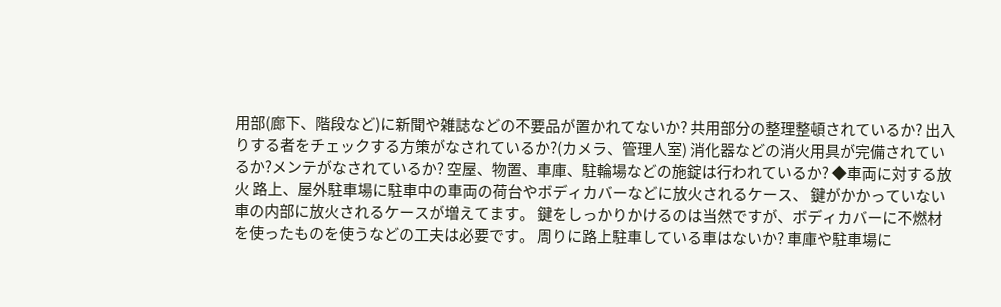用部(廊下、階段など)に新聞や雑誌などの不要品が置かれてないか? 共用部分の整理整頓されているか? 出入りする者をチェックする方策がなされているか?(カメラ、管理人室) 消化器などの消火用具が完備されているか?メンテがなされているか? 空屋、物置、車庫、駐輪場などの施錠は行われているか? ◆車両に対する放火 路上、屋外駐車場に駐車中の車両の荷台やボディカバーなどに放火されるケース、 鍵がかかっていない車の内部に放火されるケースが増えてます。 鍵をしっかりかけるのは当然ですが、ボディカバーに不燃材を使ったものを使うなどの工夫は必要です。 周りに路上駐車している車はないか? 車庫や駐車場に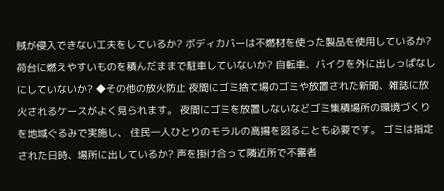賊が侵入できない工夫をしているか? ボディカバーは不燃材を使った製品を使用しているか? 荷台に燃えやすいものを積んだままで駐車していないか? 自転車、バイクを外に出しっぱなしにしていないか? ◆その他の放火防止 夜間にゴミ捨て場のゴミや放置された新聞、雑誌に放火されるケースがよく見られます。 夜間にゴミを放置しないなどゴミ集積場所の環境づくりを地域ぐるみで実施し、 住民一人ひとりのモラルの高揚を図ることも必要です。 ゴミは指定された日時、場所に出しているか? 声を掛け合って隣近所で不審者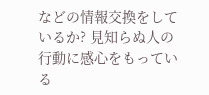などの情報交換をしているか? 見知らぬ人の行動に感心をもっている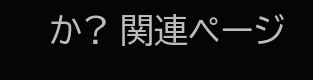か? 関連ページ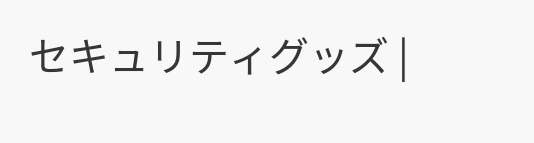セキュリティグッズ |